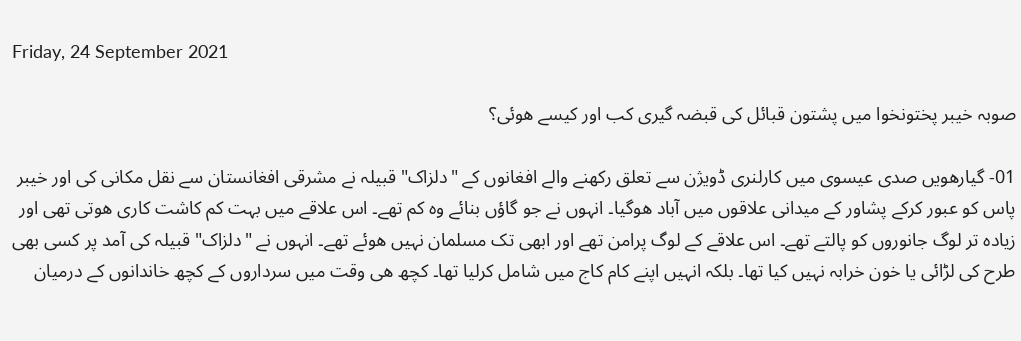Friday, 24 September 2021

صوبہ خیبر پختونخوا میں پشتون قبائل کی قبضہ گیری کب اور کیسے ھوئی؟

01- گیارھویں صدی عیسوی میں کارلنری ڈویژن سے تعلق رکھنے والے افغانوں کے "دلزاک" قبیلہ نے مشرقی افغانستان سے نقل مکانی کی اور خیبر پاس کو عبور کرکے پشاور کے میدانی علاقوں میں آباد ھوگیا۔ انہوں نے جو گاؤں بنائے وہ کم تھے۔ اس علاقے میں بہت کم کاشت کاری ھوتی تھی اور زیادہ تر لوگ جانوروں کو پالتے تھے۔ اس علاقے کے لوگ پرامن تھے اور ابھی تک مسلمان نہیں ھوئے تھے۔ انہوں نے "دلزاک" قبیلہ کی آمد پر کسی بھی طرح کی لڑائی یا خون خرابہ نہیں کیا تھا۔ بلکہ انہیں اپنے کام کاج میں شامل کرلیا تھا۔ کچھ ھی وقت میں سرداروں کے کچھ خاندانوں کے درمیان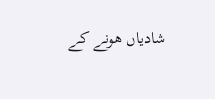شادیاں ھونے کے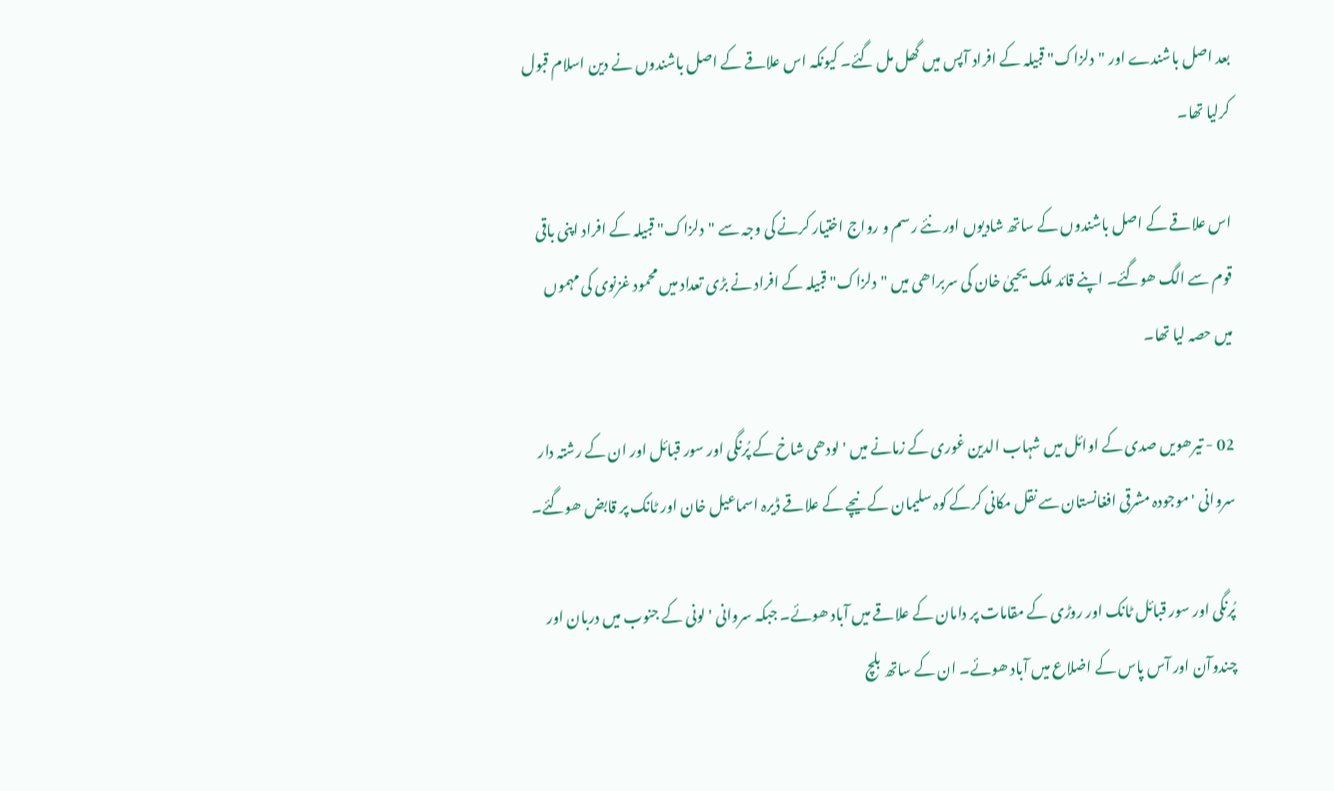بعد اصل باشندے اور "دلزاک" قبیلہ کے افراد آپس میں گھل مل گئے۔ کیونکہ اس علاقے کے اصل باشندوں نے دین اسلام قبول کرلیا تھا۔

اس علاقے کے اصل باشندوں کے ساتھ شادیوں اور نئے رسم و رواج اختیار کرنے کی وجہ سے "دلزاک" قبیلہ کے افراد اپنی باقی قوم سے الگ ھوگئے۔ اپنے قائد ملک یحییٰ خان کی سربراھی میں "دلزاک" قبیلہ کے افراد نے بڑی تعداد میں محمود غزنوی کی مہموں میں حصہ لیا تھا۔

02 - تیرھویں صدی کے اوائل میں شہاب الدین غوری کے زمانے میں ' لودھی شاخ کے پُرنگی اور سور قبائل اور ان کے رشتہ دار سروانی ' موجودہ مشرقی افغانستان سے نقل مکانی کرکے کوہ سلیمان کے نیچے کے علاقے ڈیرہ اسماعیل خان اور ٹانک پر قابض ھوگئے۔

پُرنگی اور سور قبائل ٹانک اور روڑی کے مقامات پر دامان کے علاقے میں آباد ھوئے۔ جبکہ سروانی ' لونی کے جنوب میں دربان اور چندوآن اور آس پاس کے اضلاع میں آباد ھوئے۔ ان کے ساتھ بلچ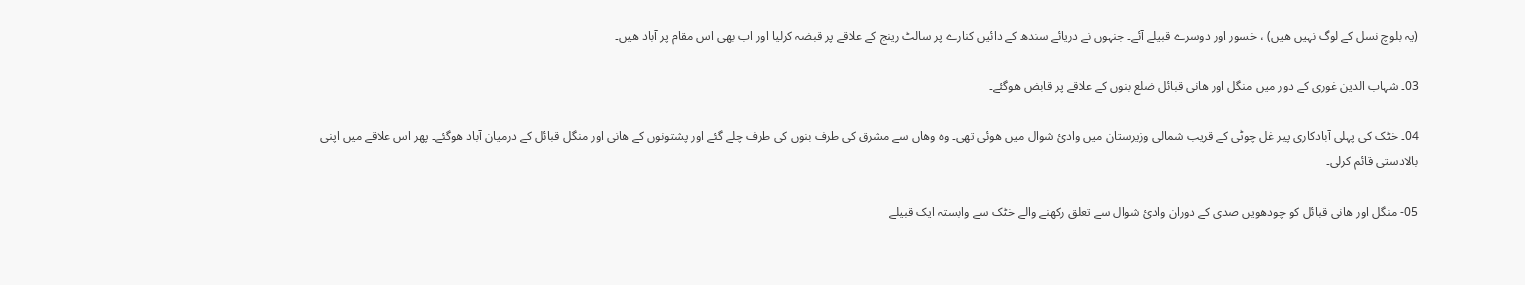(یہ بلوچ نسل کے لوگ نہیں ھیں) ، خسور اور دوسرے قبیلے آئے۔ جنہوں نے دریائے سندھ کے دائیں کنارے پر سالٹ رینج کے علاقے پر قبضہ کرلیا اور اب بھی اس مقام پر آباد ھیں۔

03۔ شہاب الدین غوری کے دور میں منگل اور ھانی قبائل ضلع بنوں کے علاقے پر قابض ھوگئے۔

04۔ خٹک کی پہلی آبادکاری پیر غل چوٹی کے قریب شمالی وزیرستان میں وادئ شوال میں ھوئی تھی۔ وہ وھاں سے مشرق کی طرف بنوں کی طرف چلے گئے اور پشتونوں کے ھانی اور منگل قبائل کے درمیان آباد ھوگئے۔ پھر اس علاقے میں اپنی بالادستی قائم کرلی۔

05- منگل اور ھانی قبائل کو چودھویں صدی کے دوران وادئ شوال سے تعلق رکھنے والے خٹک سے وابستہ ایک قبیلے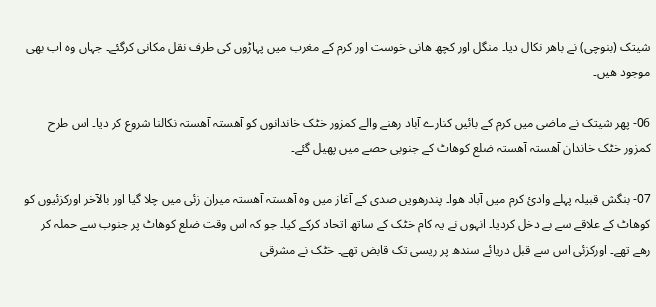شیتک (بنوچی) نے باھر نکال دیا۔ منگل اور کچھ ھانی خوست اور کرم کے مغرب میں پہاڑوں کی طرف نقل مکانی کرگئے۔ جہاں وہ اب بھی موجود ھیں۔

06- پھر شیتک نے ماضی میں کرم کے بائیں کنارے آباد رھنے والے کمزور خٹک خاندانوں کو آھستہ آھستہ نکالنا شروع کر دیا۔ اس طرح کمزور خٹک خاندان آھستہ آھستہ ضلع کوھاٹ کے جنوبی حصے میں پھیل گئے۔

07- بنگش قبیلہ پہلے وادئ کرم میں آباد ھوا۔ پندرھویں صدی کے آغاز میں وہ آھستہ آھستہ میران زئی میں چلا گیا اور بالآخر اورکزئیوں کو کوھاٹ کے علاقے سے بے دخل کردیا۔ انہوں نے یہ کام خٹک کے ساتھ اتحاد کرکے کیا۔ جو کہ اس وقت ضلع کوھاٹ پر جنوب سے حملہ کر رھے تھے۔ اورکزئی اس سے قبل دریائے سندھ پر ریسی تک قابض تھے۔ خٹک نے مشرقی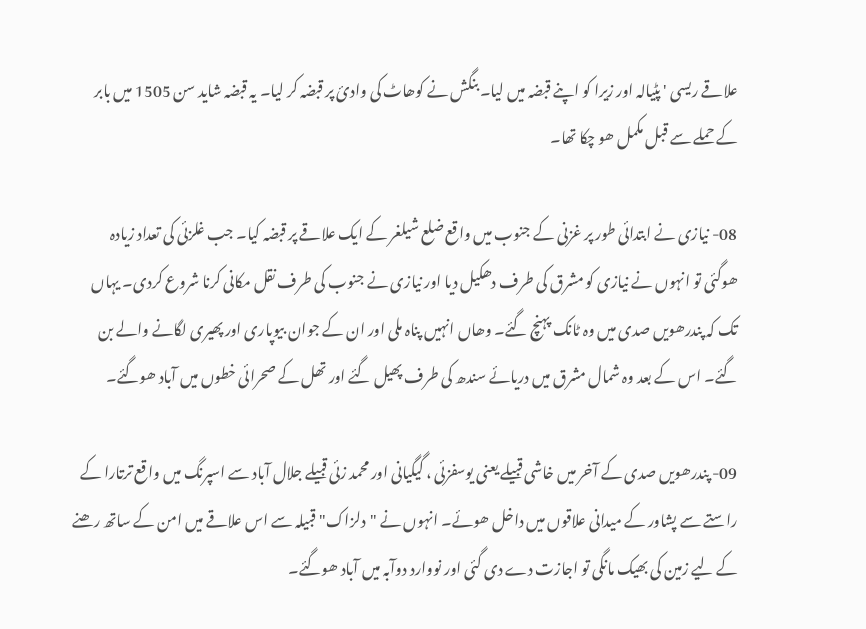علاقے ریسی ' پٹیالہ اور زیرا کو اپنے قبضہ میں لیا۔ بنگش نے کوھاٹ کی وادئ پر قبضہ کر لیا۔ یہ قبضہ شاید سن 1505 میں بابر کے حملے سے قبل مکمل ھو چکا تھا۔

08- نیازی نے ابتدائی طور پر غزنی کے جنوب میں واقع ضلع شیلغر کے ایک علاقے پر قبضہ کیا۔ جب غلزئی کی تعداد زیادہ ھوگئی تو انہوں نے نیازی کو مشرق کی طرف دھکیل دیا اور نیازی نے جنوب کی طرف نقل مکانی کرنا شروع کردی۔ یہاں تک کہ پندرھویں صدی میں وہ ٹانک پہنچ گئے۔ وھاں انہیں پناہ ملی اور ان کے جوان بیوپاری اور پھیری لگانے والے بن گئے۔ اس کے بعد وہ شمال مشرق میں دریائے سندھ کی طرف پھیل گئے اور تھل کے صحرائی خطوں میں آباد ھوگئے۔

09- پندرھویں صدی کے آخر میں خاشی قبیلے یعنی یوسفزئی ، گیگیانی اور محمد زئی قبیلے جلال آباد سے اسپرنگ میں واقع ترتارا کے راستے سے پشاور کے میدانی علاقوں میں داخل ھوئے۔ انہوں نے "دلزاک" قبیلہ سے اس علاقے میں امن کے ساتھ رھنے کے لیے زمین کی بھیک مانگی تو اجازت دے دی گئی اور نووارد دوآبہ میں آباد ھوگئے۔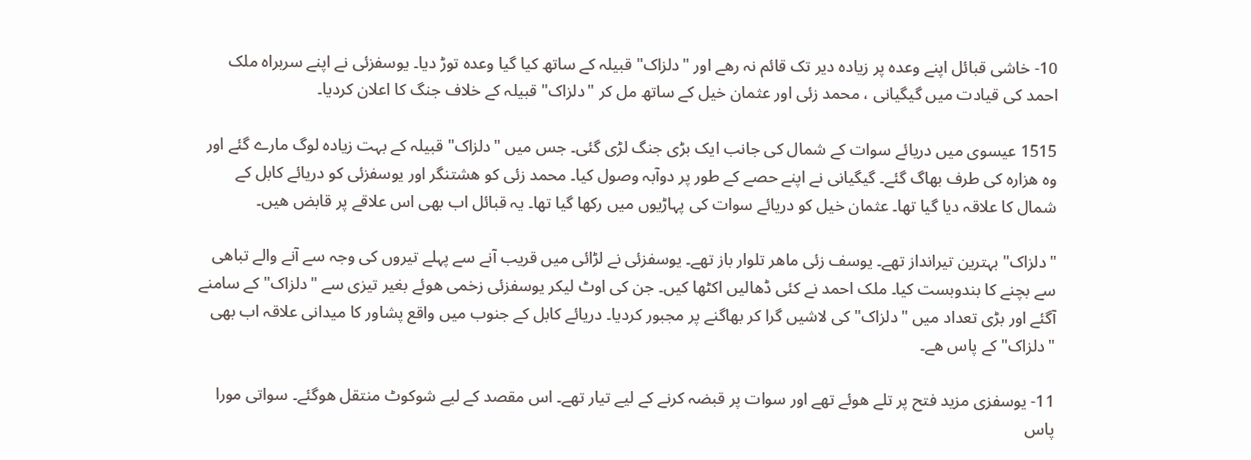10- خاشی قبائل اپنے وعدہ پر زیادہ دیر تک قائم نہ رھے اور "دلزاک" قبیلہ کے ساتھ کیا گیا وعدہ توڑ دیا۔ یوسفزئی نے اپنے سربراہ ملک احمد کی قیادت میں گیگیانی ، محمد زئی اور عثمان خیل کے ساتھ مل کر "دلزاک" قبیلہ کے خلاف جنگ کا اعلان کردیا۔

1515 عیسوی میں دریائے سوات کے شمال کی جانب ایک بڑی جنگ لڑی گئی۔ جس میں "دلزاک" قبیلہ کے بہت زیادہ لوگ مارے گئے اور وہ ھزارہ کی طرف بھاگ گئے۔ گیگیانی نے اپنے حصے کے طور پر دوآبہ وصول کیا۔ محمد زئی کو ھشتنگر اور یوسفزئی کو دریائے کابل کے شمال کا علاقہ دیا گیا تھا۔ عثمان خیل کو دریائے سوات کی پہاڑیوں میں رکھا گیا تھا۔ یہ قبائل اب بھی اس علاقے پر قابض ھیں۔

"دلزاک" بہترین تیرانداز تھے۔ یوسف زئی ماھر تلوار باز تھے۔ یوسفزئی نے لڑائی میں قریب آنے سے پہلے تیروں کی وجہ سے آنے والے تباھی سے بچنے کا بندوبست کیا۔ ملک احمد نے کئی ڈھالیں اکٹھا کیں۔ جن کی اوٹ لیکر یوسفزئی زخمی ھوئے بغیر تیزی سے "دلزاک" کے سامنے آگئے اور بڑی تعداد میں "دلزاک" کی لاشیں گرا کر بھاگنے پر مجبور کردیا۔ دریائے کابل کے جنوب میں واقع پشاور کا میدانی علاقہ اب بھی "دلزاک" کے پاس ھے۔

11- یوسفزی مزید فتح پر تلے ھوئے تھے اور سوات پر قبضہ کرنے کے لیے تیار تھے۔ اس مقصد کے لیے شوکوٹ منتقل ھوگئے۔ سواتی مورا پاس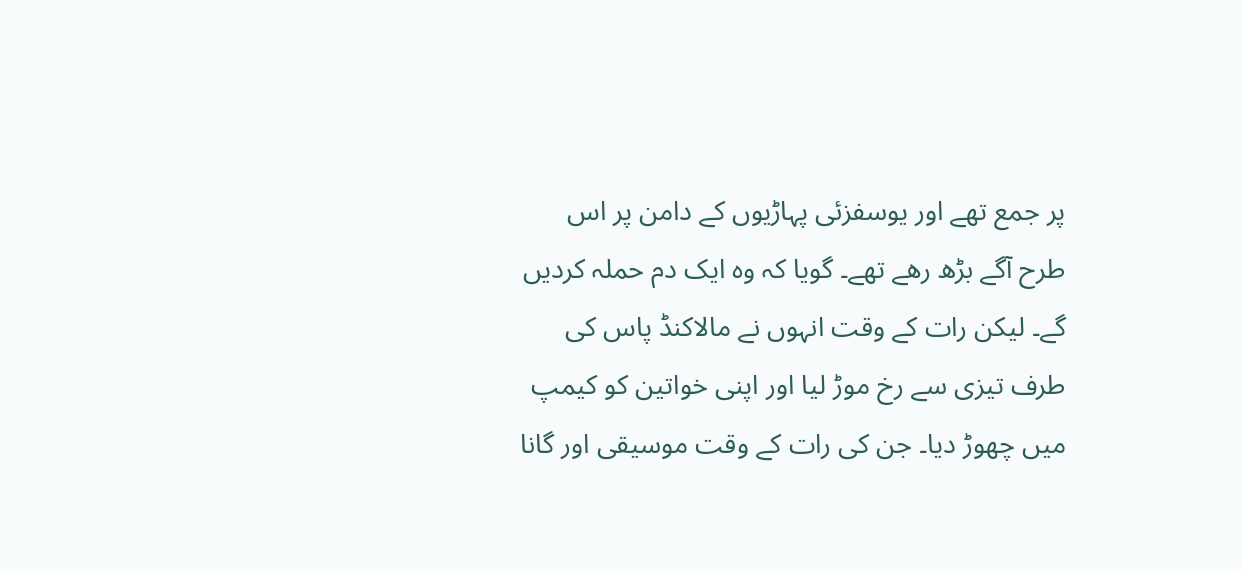پر جمع تھے اور یوسفزئی پہاڑیوں کے دامن پر اس طرح آگے بڑھ رھے تھے۔ گویا کہ وہ ایک دم حملہ کردیں گے۔ لیکن رات کے وقت انہوں نے مالاکنڈ پاس کی طرف تیزی سے رخ موڑ لیا اور اپنی خواتین کو کیمپ میں چھوڑ دیا۔ جن کی رات کے وقت موسیقی اور گانا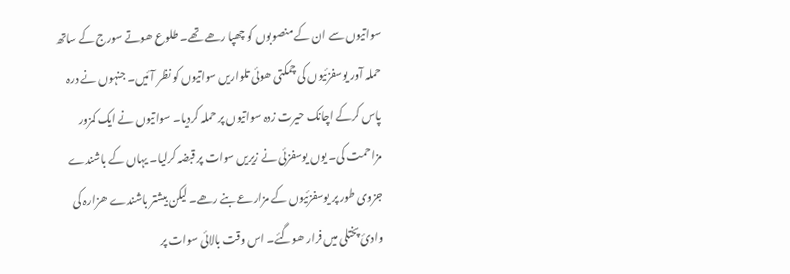سواتیوں سے ان کے منصوبوں کو چھپا رھے تھے۔ طلوع ھوتے سورج کے ساتھ حملہ آور یوسفزئیوں کی چمکتی ھوئی تلواریں سواتیوں کو نظر آئیں۔ جنہوں نے درہ پاس کرکے اچانک حیرت زدہ سواتیوں پر حملہ کردیا۔ سواتیوں نے ایک کمزور مزاحمت کی۔ یوں یوسفزئی نے زیریں سوات پر قبضہ کرلیا۔ یہاں کے باشندے جزوی طور پر یوسفزئیوں کے مزارعے بنے رھے۔ لیکن بیشتر باشندے ھزارہ کی وادئ پختلی میں فرار ھوگئے۔ اس وقت بالائی سوات پر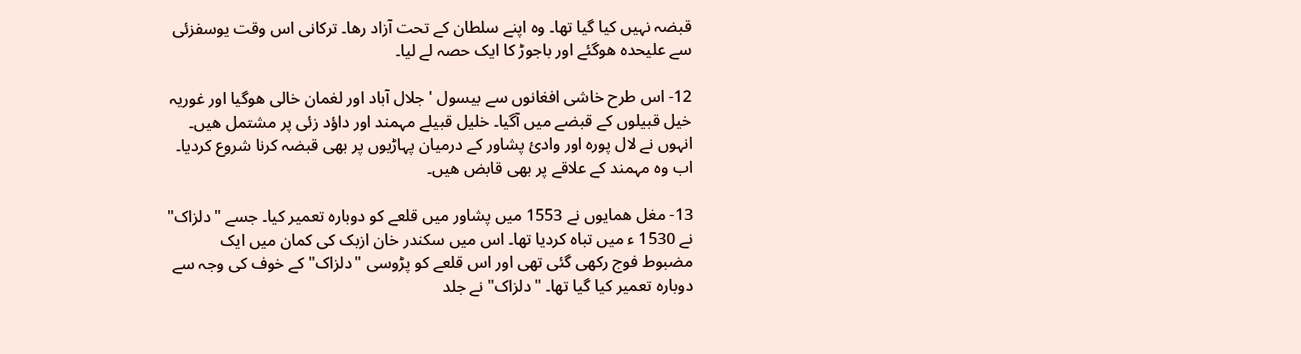قبضہ نہیں کیا گیا تھا۔ وہ اپنے سلطان کے تحت آزاد رھا۔ ترکانی اس وقت یوسفزئی سے علیحدہ ھوگئے اور باجوڑ کا ایک حصہ لے لیا۔

12- اس طرح خاشی افغانوں سے بیسول ' جلال آباد اور لغمان خالی ھوگیا اور غوریہ خیل قبیلوں کے قبضے میں آگیا۔ خلیل قبیلے مہمند اور داؤد زئی پر مشتمل ھیں۔ انہوں نے لال پورہ اور وادئ پشاور کے درمیان پہاڑیوں پر بھی قبضہ کرنا شروع کردیا۔ اب وہ مہمند کے علاقے پر بھی قابض ھیں۔

13- مغل ھمایوں نے 1553 میں پشاور میں قلعے کو دوبارہ تعمیر کیا۔ جسے "دلزاک" نے 1530 ء میں تباہ کردیا تھا۔ اس میں سکندر خان ازبک کی کمان میں ایک مضبوط فوج رکھی گئی تھی اور اس قلعے کو پڑوسی "دلزاک" کے خوف کی وجہ سے دوبارہ تعمیر کیا گیا تھا۔ "دلزاک" نے جلد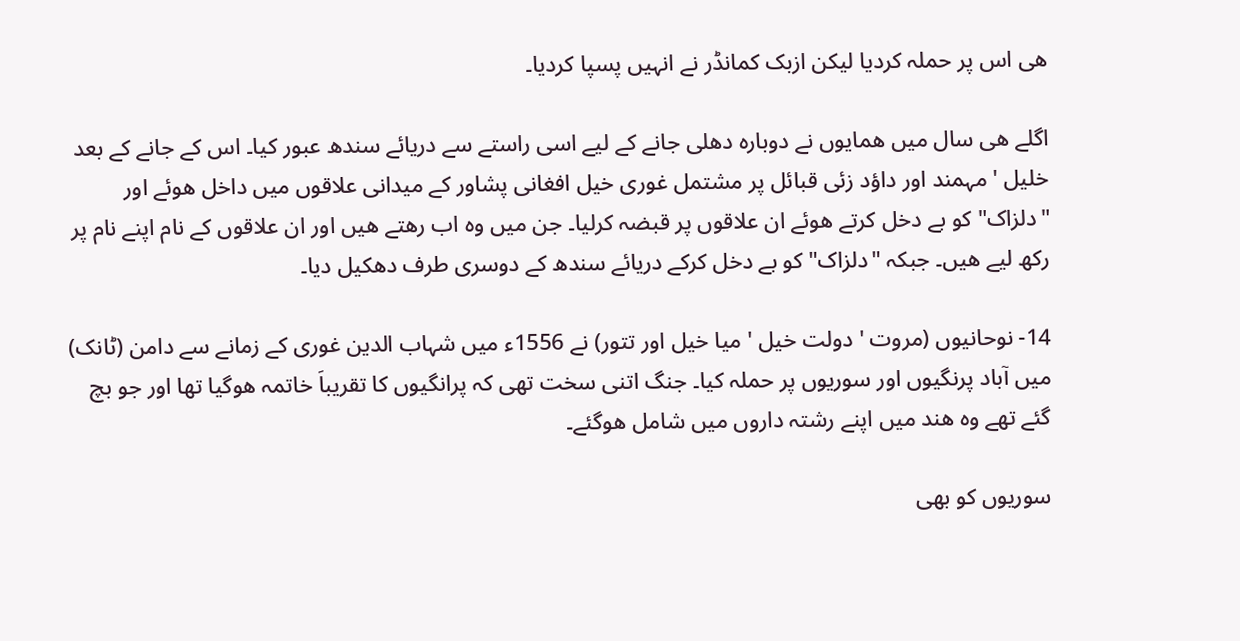ھی اس پر حملہ کردیا لیکن ازبک کمانڈر نے انہیں پسپا کردیا۔

اگلے ھی سال میں ھمایوں نے دوبارہ دھلی جانے کے لیے اسی راستے سے دریائے سندھ عبور کیا۔ اس کے جانے کے بعد خلیل ' مہمند اور داؤد زئی قبائل پر مشتمل غوری خیل افغانی پشاور کے میدانی علاقوں میں داخل ھوئے اور "دلزاک" کو بے دخل کرتے ھوئے ان علاقوں پر قبضہ کرلیا۔ جن میں وہ اب رھتے ھیں اور ان علاقوں کے نام اپنے نام پر رکھ لیے ھیں۔ جبکہ "دلزاک" کو بے دخل کرکے دریائے سندھ کے دوسری طرف دھکیل دیا۔

14- نوحانیوں (مروت ' دولت خیل ' میا خیل اور تتور) نے 1556ء میں شہاب الدین غوری کے زمانے سے دامن (ٹانک) میں آباد پرنگیوں اور سوریوں پر حملہ کیا۔ جنگ اتنی سخت تھی کہ پرانگیوں کا تقریباَ خاتمہ ھوگیا تھا اور جو بچ گئے تھے وہ ھند میں اپنے رشتہ داروں میں شامل ھوگئے۔

سوریوں کو بھی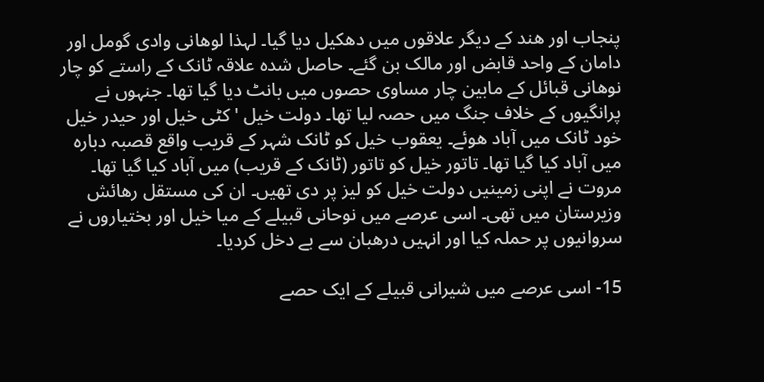پنجاب اور ھند کے دیگر علاقوں میں دھکیل دیا گیا۔ لہذا لوھانی وادی گومل اور دامان کے واحد قابض اور مالک بن گئے۔ حاصل شدہ علاقہ ٹانک کے راستے کو چار نوھانی قبائل کے مابین چار مساوی حصوں میں بانٹ دیا گیا تھا۔ جنہوں نے پرانگیوں کے خلاف جنگ میں حصہ لیا تھا۔ دولت خیل ' کٹی خیل اور حیدر خیل خود ٹانک میں آباد ھوئے۔ یعقوب خیل کو ٹانک شہر کے قریب واقع قصبہ دبارہ میں آباد کیا گیا تھا۔ تاتور خیل کو تاتور (ٹانک کے قریب) میں آباد کیا گیا تھا۔ مروت نے اپنی زمینیں دولت خیل کو لیز پر دی تھیں۔ ان کی مستقل رھائش وزیرستان میں تھی۔ اسی عرصے میں نوحانی قبیلے کے میا خیل اور بختیاروں نے سروانیوں پر حملہ کیا اور انہیں درھبان سے بے دخل کردیا۔

15- اسی عرصے میں شیرانی قبیلے کے ایک حصے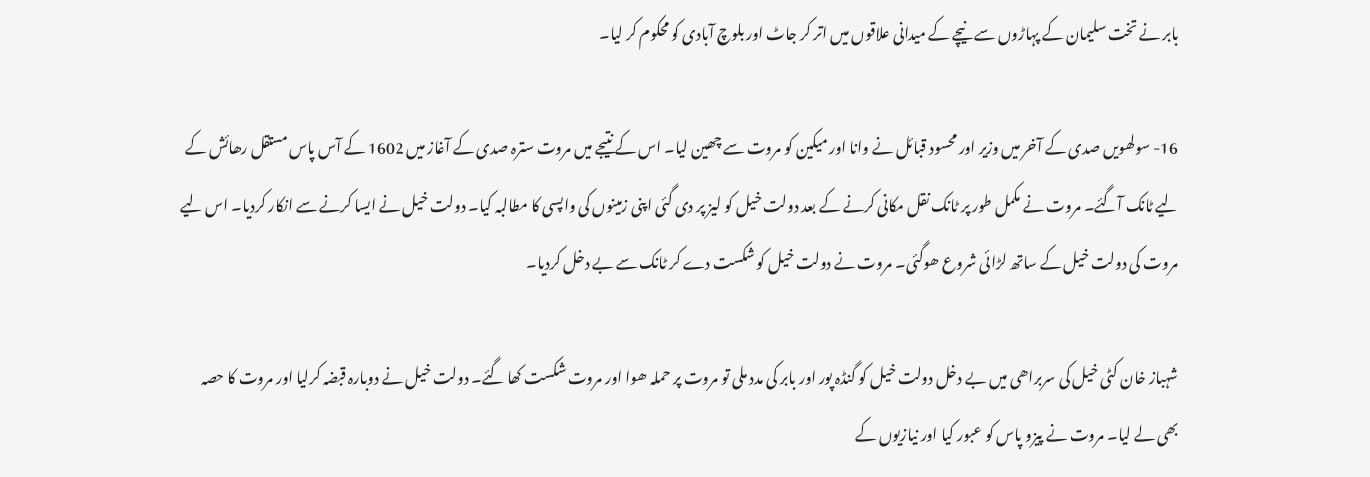بابر نے تخت سلیمان کے پہاڑوں سے نیچے کے میدانی علاقوں میں اتر کر جاٹ اور بلوچ آبادی کو محکوم کر لیا۔

16- سولھویں صدی کے آخر میں وزیر اور محسود قبائل نے وانا اور میکین کو مروت سے چھین لیا۔ اس کے نتیجے میں مروت سترہ صدی کے آغاز میں 1602 کے آس پاس مستقل رھائش کے لیے ٹانک آگئے۔ مروت نے مکمل طور پر ٹانک نقل مکانی کرنے کے بعد دولت خیل کو لیز پر دی گئی اپنی زمینوں کی واپسی کا مطالبہ کیا۔ دولت خیل نے ایسا کرنے سے انکار کردیا۔ اس لیے مروت کی دولت خیل کے ساتھ لڑائی شروع ھوگئی۔ مروت نے دولت خیل کو شکست دے کر ٹانک سے بے دخل کردیا۔

شہباز خان کٹی خیل کی سربراھی میں بے دخل دولت خیل کو گنڈہ پور اور بابر کی مدد ملی تو مروت پر حملہ ھوا اور مروت شکست کھا گئے۔ دولت خیل نے دوبارہ قبضہ کرلیا اور مروت کا حصہ بھی لے لیا۔ مروت نے پیزو پاس کو عبور کیا اور نیازیوں کے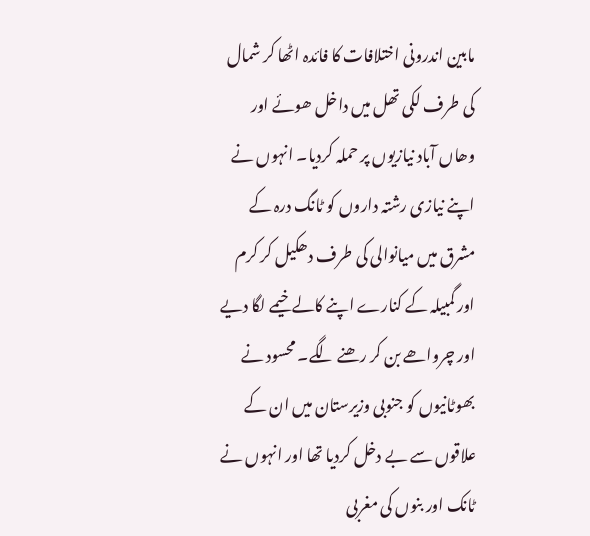مابین اندرونی اختلافات کا فائدہ اٹھا کر شمال کی طرف لکی تھل میں داخل ھوئے اور وھاں آباد نیازیوں پر حملہ کردیا۔ انہوں نے اپنے نیازی رشتہ داروں کو ٹانگ درہ کے مشرق میں میانوالی کی طرف دھکیل کر کرم اور گمبیلہ کے کنارے اپنے کالے خیمے لگا دیے اور چرواھے بن کر رھنے لگے۔ محسود نے بھوٹانیوں کو جنوبی وزیرستان میں ان کے علاقوں سے بے دخل کردیا تھا اور انہوں نے ٹانک اور بنوں کی مغربی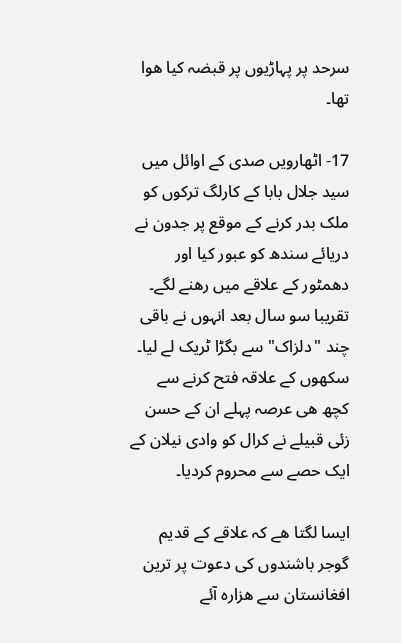سرحد پر پہاڑیوں پر قبضہ کیا ھوا تھا۔

17- اٹھارویں صدی کے اوائل میں سید جلال بابا کے کارلگ ترکوں کو ملک بدر کرنے کے موقع پر جدون نے دریائے سندھ کو عبور کیا اور دھمٹور کے علاقے میں رھنے لگے۔ تقریبا سو سال بعد انہوں نے باقی چند "دلزاک" سے بگڑا ٹریک لے لیا۔ سکھوں کے علاقہ فتح کرنے سے کچھ ھی عرصہ پہلے ان کے حسن زئی قبیلے نے کرال کو وادی نیلان کے ایک حصے سے محروم کردیا۔

ایسا لگتا ھے کہ علاقے کے قدیم گوجر باشندوں کی دعوت پر ترین افغانستان سے ھزارہ آئے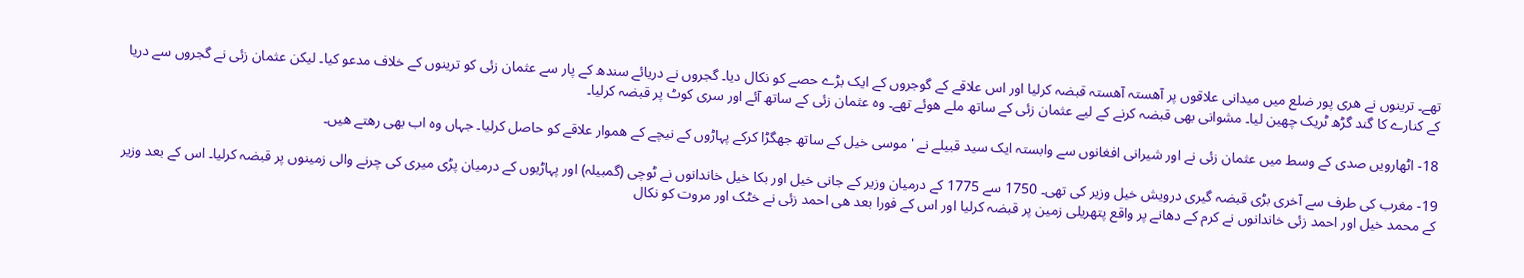تھے۔ ترینوں نے ھری پور ضلع میں میدانی علاقوں پر آھستہ آھستہ قبضہ کرلیا اور اس علاقے کے گوجروں کے ایک بڑے حصے کو نکال دیا۔ گجروں نے دریائے سندھ کے پار سے عثمان زئی کو ترینوں کے خلاف مدعو کیا۔ لیکن عثمان زئی نے گجروں سے دریا کے کنارے کا گند گڑھ ٹریک چھین لیا۔ مشوانی بھی قبضہ کرنے کے لیے عثمان زئی کے ساتھ ملے ھوئے تھے۔ وہ عثمان زئی کے ساتھ آئے اور سری کوٹ پر قبضہ کرلیا۔

18- اٹھارویں صدی کے وسط میں عثمان زئی نے اور شیرانی افغانوں سے وابستہ ایک سید قبیلے نے ' موسی خیل کے ساتھ جھگڑا کرکے پہاڑوں کے نیچے کے ھموار علاقے کو حاصل کرلیا۔ جہاں وہ اب بھی رھتے ھیں۔

19- مغرب کی طرف سے آخری بڑی قبضہ گیری درویش خیل وزیر کی تھی۔ 1750 سے 1775 کے درمیان وزیر کے جانی خیل اور بکا خیل خاندانوں نے ٹوچی (گمبیلہ) اور پہاڑیوں کے درمیان پڑی میری کی چرنے والی زمینوں پر قبضہ کرلیا۔ اس کے بعد وزیر کے محمد خیل اور احمد زئی خاندانوں نے کرم کے دھانے پر واقع پتھریلی زمین پر قبضہ کرلیا اور اس کے فورا بعد ھی احمد زئی نے خٹک اور مروت کو نکال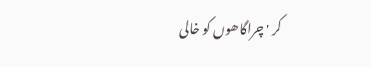کر ' چراگاھوں کو خالی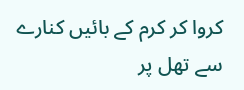کروا کر کرم کے بائیں کنارے سے تھل پر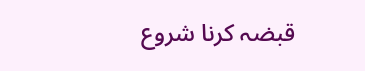قبضہ کرنا شروع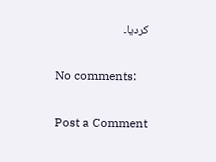کردیا۔

No comments:

Post a Comment